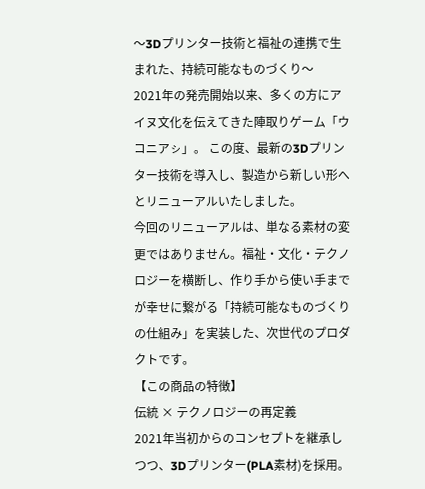〜3Dプリンター技術と福祉の連携で生まれた、持続可能なものづくり〜
2021年の発売開始以来、多くの方にアイヌ文化を伝えてきた陣取りゲーム「ウコニアㇱ」。 この度、最新の3Dプリンター技術を導入し、製造から新しい形へとリニューアルいたしました。
今回のリニューアルは、単なる素材の変更ではありません。福祉・文化・テクノロジーを横断し、作り手から使い手までが幸せに繋がる「持続可能なものづくりの仕組み」を実装した、次世代のプロダクトです。
【この商品の特徴】
伝統 × テクノロジーの再定義
2021年当初からのコンセプトを継承しつつ、3Dプリンター(PLA素材)を採用。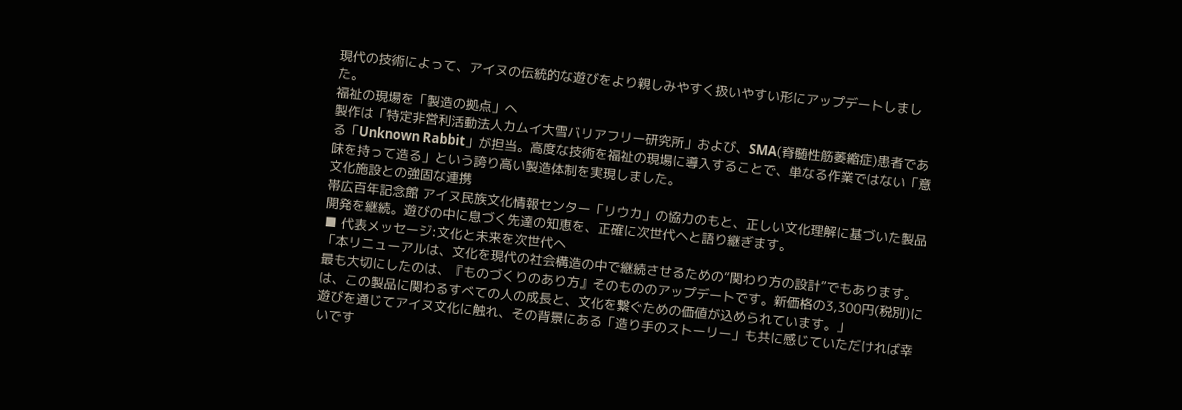現代の技術によって、アイヌの伝統的な遊びをより親しみやすく扱いやすい形にアップデートしました。
福祉の現場を「製造の拠点」へ
製作は「特定非営利活動法人カムイ大雪バリアフリー研究所」および、SMA(脊髄性筋萎縮症)患者である「Unknown Rabbit」が担当。高度な技術を福祉の現場に導入することで、単なる作業ではない「意味を持って造る」という誇り高い製造体制を実現しました。
文化施設との強固な連携
帯広百年記念館 アイヌ民族文化情報センター「リウカ」の協力のもと、正しい文化理解に基づいた製品開発を継続。遊びの中に息づく先達の知恵を、正確に次世代へと語り継ぎます。
■ 代表メッセージ:文化と未来を次世代へ
「本リニューアルは、文化を現代の社会構造の中で継続させるための“関わり方の設計”でもあります。最も大切にしたのは、『ものづくりのあり方』そのもののアップデートです。新価格の3,300円(税別)には、この製品に関わるすべての人の成長と、文化を繋ぐための価値が込められています。」
遊びを通じてアイヌ文化に触れ、その背景にある「造り手のストーリー」も共に感じていただければ幸いです